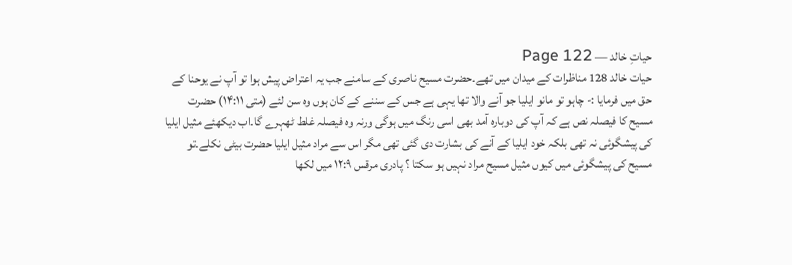حیاتِ خالد — Page 122
حیات خالد 128 مناظرات کے میدان میں تھے۔حضرت مسیح ناصری کے سامنے جب یہ اعتراض پیش ہوا تو آپ نے یوحنا کے حق میں فرمایا :- چاہو تو مانو ایلیا جو آنے والا تھا یہی ہے جس کے سننے کے کان ہوں وہ سن لئے (متی ۱۴:۱۱) حضرت مسیح کا فیصلہ نص ہے کہ آپ کی دوبارہ آمد بھی اسی رنگ میں ہوگی ورنہ وہ فیصلہ غلط ٹھہرے گا۔اب دیکھئے مثیل ایلیا کی پیشگوئی نہ تھی بلکہ خود ایلیا کے آنے کی بشارت دی گئی تھی مگر اس سے مراد مثیل ایلیا حضرت بیٹی نکلے۔تو مسیح کی پیشگوئی میں کیوں مثیل مسیح مراد نہیں ہو سکتا ؟ پادری مرقس ۱۲:۹ میں لکھا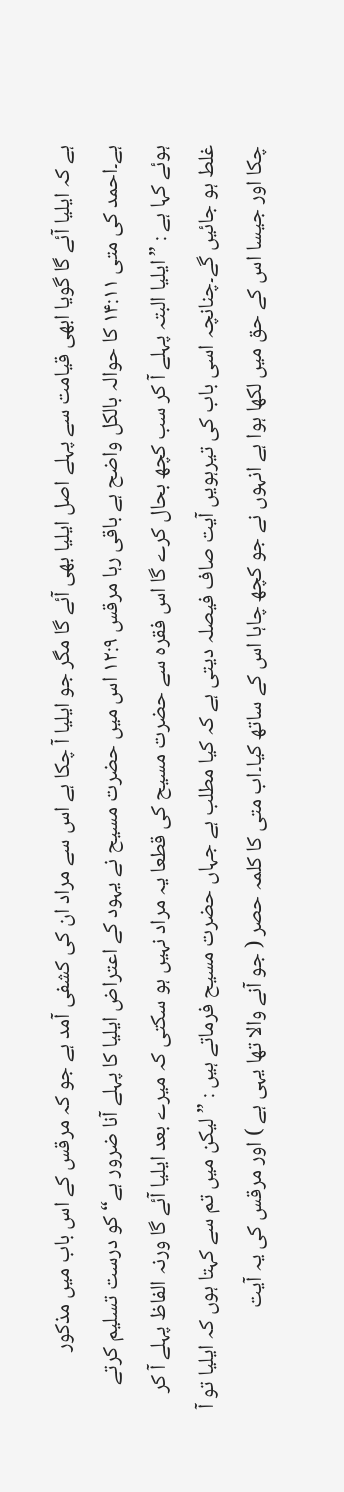ہے کہ ایلیا آئے گا گویا ابھی قیامت سے پہلے اصل ایلیا بھی آئے گا مگر جو ایلیا آ چکا ہے اس سے مراد ان کی کشفی آمد ہے جو کہ مرقس کے اس باب میں مذکور ہے۔احمد کی متی ۱۴:۱۱ کا حوالہ بالکل واضح ہے باقی رہا مرقس ۱۲:۹ اس میں حضرت مسیح نے یہود کے اعتراض ایلیا کا پہلے آنا ضرور ہے“ کو درست تسلیم کرتے ہوئے کہا ہے : ”ایلیا البتہ پہلے آ کر سب کچھ بحال کرے گا اس فقرہ سے حضرت مسیح کی قطعا یہ مراد نہیں ہو سکتی کہ میرے بعد ایلیا آئے گا ورنہ الفاظ پہلے آ کر غلط ہو جائیں گے۔چنانچہ اسی باب کی تیرہویں آیت صاف فیصلہ دیتی ہے کہ کیا مطلب ہے جہاں حضرت مسیح فرماتے ہیں : ”لیکن میں تم سے کہتا ہوں کہ ایلیا تو آ چکا اور جیسا اس کے حق میں لکھا ہوا ہے انہوں نے جو کچھ چاہا اس کے ساتھ کیا۔اب متی کا کلمہ حصر ( جو آنے والا تھا یہی ہے ) اور مرقس کی یہ آیت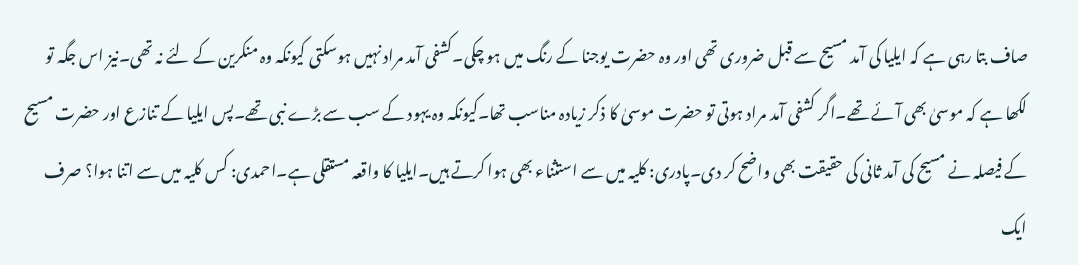صاف بتا رہی ہے کہ ایلیا کی آمد مسیح سے قبل ضروری تھی اور وہ حضرت یوجنا کے رنگ میں ہو چکی۔کشفی آمد مراد نہیں ہوسکتی کیونکہ وہ منکرین کے لئے نہ تھی۔نیز اس جگہ تو لکھا ہے کہ موسیٰ بھی آئے تھے۔اگر کشفی آمد مراد ہوتی تو حضرت موسیٰ کا ذکر زیادہ مناسب تھا۔کیونکہ وہ یہود کے سب سے بڑے نبی تھے۔پس ایلیا کے تنازع اور حضرت مسیح کے فیصلہ نے مسیح کی آمد ثانی کی حقیقت بھی واضح کر دی۔پادری: کلیہ میں سے استثناء بھی ہوا کرتے ہیں۔ایلیا کا واقعہ مستقلی ہے۔احمدی: کس کلیہ میں سے اتنا ہوا؟ صرف ایک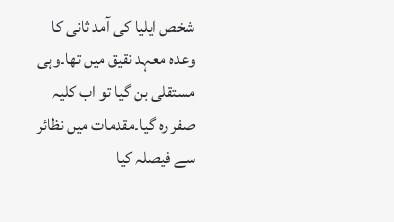شخص ایلیا کی آمد ثانی کا وعدہ معہد نقیق میں تھا۔وہی مستقلی بن گیا تو اب کلیہ صفر رہ گیا۔مقدمات میں نظائر سے فیصلہ کیا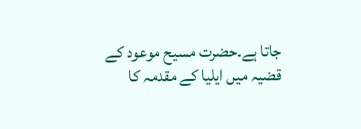جاتا ہے۔حضرت مسیح موعود کے قضیہ میں ایلیا کے مقدمہ کا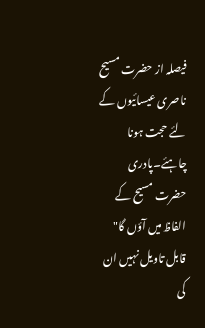فیصلہ از حضرت مسیح ناصری عیسائیوں کے لئے حجت ہونا چاہئے۔پادری حضرت مسیح کے الفاظ میں آؤں گا" قابل تاویل نہیں ان کی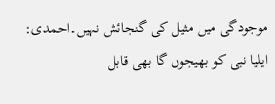موجودگی میں مثیل کی گنجائش نہیں۔احمدی: ایلیا نبی کو بھیجوں گا بھی قابل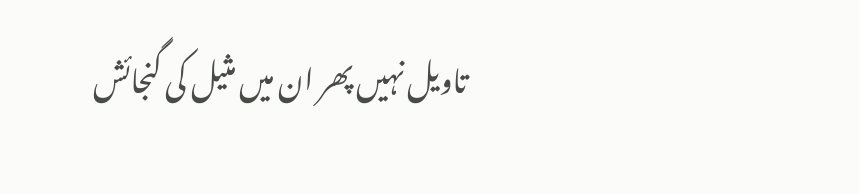تاویل نہیں پھر ان میں مثیل کی گنجائش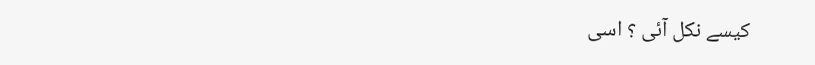کیسے نکل آئی ؟ اسی